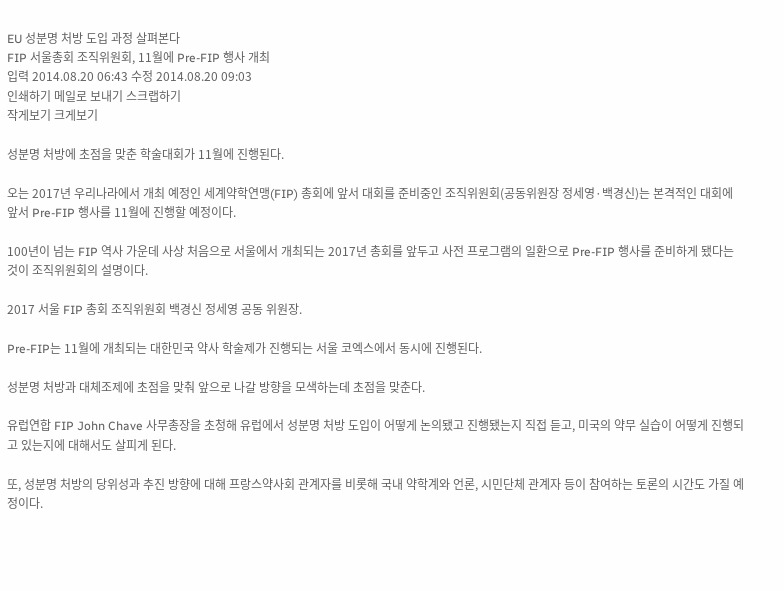EU 성분명 처방 도입 과정 살펴본다
FIP 서울총회 조직위원회, 11월에 Pre-FIP 행사 개최
입력 2014.08.20 06:43 수정 2014.08.20 09:03
인쇄하기 메일로 보내기 스크랩하기
작게보기 크게보기

성분명 처방에 초점을 맞춘 학술대회가 11월에 진행된다.

오는 2017년 우리나라에서 개최 예정인 세계약학연맹(FIP) 총회에 앞서 대회를 준비중인 조직위원회(공동위원장 정세영·백경신)는 본격적인 대회에 앞서 Pre-FIP 행사를 11월에 진행할 예정이다.

100년이 넘는 FIP 역사 가운데 사상 처음으로 서울에서 개최되는 2017년 총회를 앞두고 사전 프로그램의 일환으로 Pre-FIP 행사를 준비하게 됐다는 것이 조직위원회의 설명이다.

2017 서울 FIP 총회 조직위원회 백경신 정세영 공동 위원장.

Pre-FIP는 11월에 개최되는 대한민국 약사 학술제가 진행되는 서울 코엑스에서 동시에 진행된다.

성분명 처방과 대체조제에 초점을 맞춰 앞으로 나갈 방향을 모색하는데 초점을 맞춘다.

유럽연합 FIP John Chave 사무총장을 초청해 유럽에서 성분명 처방 도입이 어떻게 논의됐고 진행됐는지 직접 듣고, 미국의 약무 실습이 어떻게 진행되고 있는지에 대해서도 살피게 된다.

또, 성분명 처방의 당위성과 추진 방향에 대해 프랑스약사회 관계자를 비롯해 국내 약학계와 언론, 시민단체 관계자 등이 참여하는 토론의 시간도 가질 예정이다.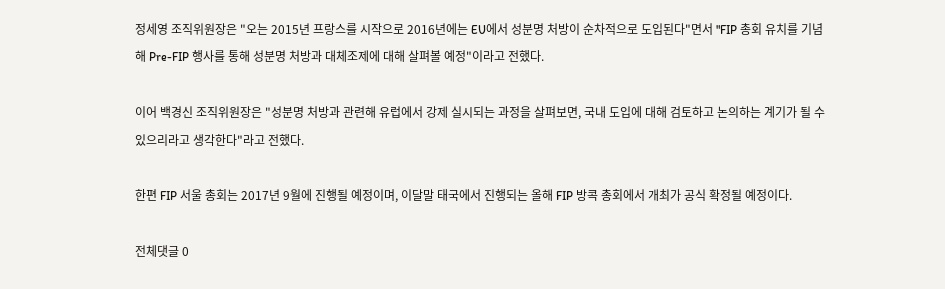정세영 조직위원장은 "오는 2015년 프랑스를 시작으로 2016년에는 EU에서 성분명 처방이 순차적으로 도입된다"면서 "FIP 총회 유치를 기념해 Pre-FIP 행사를 통해 성분명 처방과 대체조제에 대해 살펴볼 예정"이라고 전했다.

이어 백경신 조직위원장은 "성분명 처방과 관련해 유럽에서 강제 실시되는 과정을 살펴보면, 국내 도입에 대해 검토하고 논의하는 계기가 될 수 있으리라고 생각한다"라고 전했다.

한편 FIP 서울 총회는 2017년 9월에 진행될 예정이며, 이달말 태국에서 진행되는 올해 FIP 방콕 총회에서 개최가 공식 확정될 예정이다.

전체댓글 0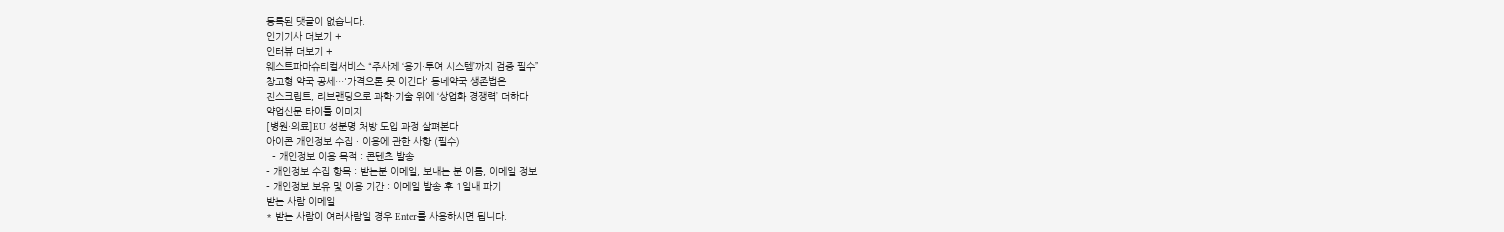등록된 댓글이 없습니다.
인기기사 더보기 +
인터뷰 더보기 +
웨스트파마슈티컬서비스 “주사제 ‘용기·투여 시스템’까지 검증 필수”
창고형 약국 공세…'가격으론 못 이긴다' 동네약국 생존법은
진스크립트, 리브랜딩으로 과학·기술 위에 ‘상업화 경쟁력’ 더하다
약업신문 타이틀 이미지
[병원·의료]EU 성분명 처방 도입 과정 살펴본다
아이콘 개인정보 수집 · 이용에 관한 사항 (필수)
  - 개인정보 이용 목적 : 콘텐츠 발송
- 개인정보 수집 항목 : 받는분 이메일, 보내는 분 이름, 이메일 정보
- 개인정보 보유 및 이용 기간 : 이메일 발송 후 1일내 파기
받는 사람 이메일
* 받는 사람이 여러사람일 경우 Enter를 사용하시면 됩니다.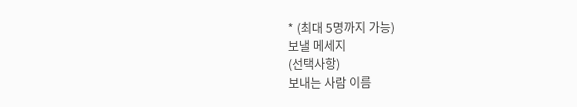* (최대 5명까지 가능)
보낼 메세지
(선택사항)
보내는 사람 이름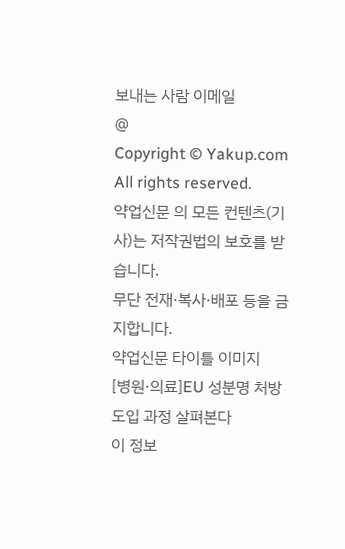보내는 사람 이메일
@
Copyright © Yakup.com All rights reserved.
약업신문 의 모든 컨텐츠(기사)는 저작권법의 보호를 받습니다.
무단 전재·복사·배포 등을 금지합니다.
약업신문 타이틀 이미지
[병원·의료]EU 성분명 처방 도입 과정 살펴본다
이 정보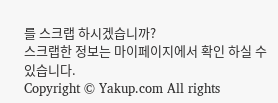를 스크랩 하시겠습니까?
스크랩한 정보는 마이페이지에서 확인 하실 수 있습니다.
Copyright © Yakup.com All rights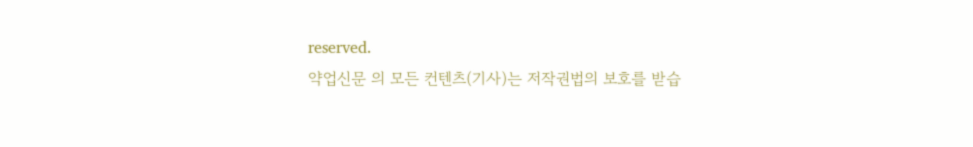reserved.
약업신문 의 모든 컨텐츠(기사)는 저작권법의 보호를 받습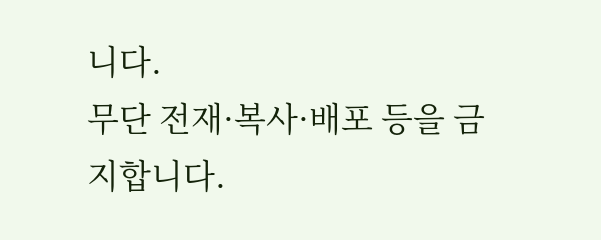니다.
무단 전재·복사·배포 등을 금지합니다.